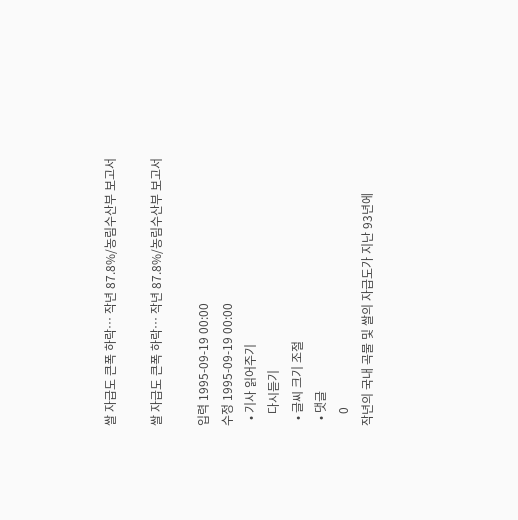쌀 자급도 큰폭 하락… 작년 87.8%/농림수산부 보고서

쌀 자급도 큰폭 하락… 작년 87.8%/농림수산부 보고서

입력 1995-09-19 00:00
수정 1995-09-19 00:00
  • 기사 읽어주기
    다시듣기
  • 글씨 크기 조절
  • 댓글
    0
작년의 국내 곡물 및 쌀의 자급도가 지난 93년에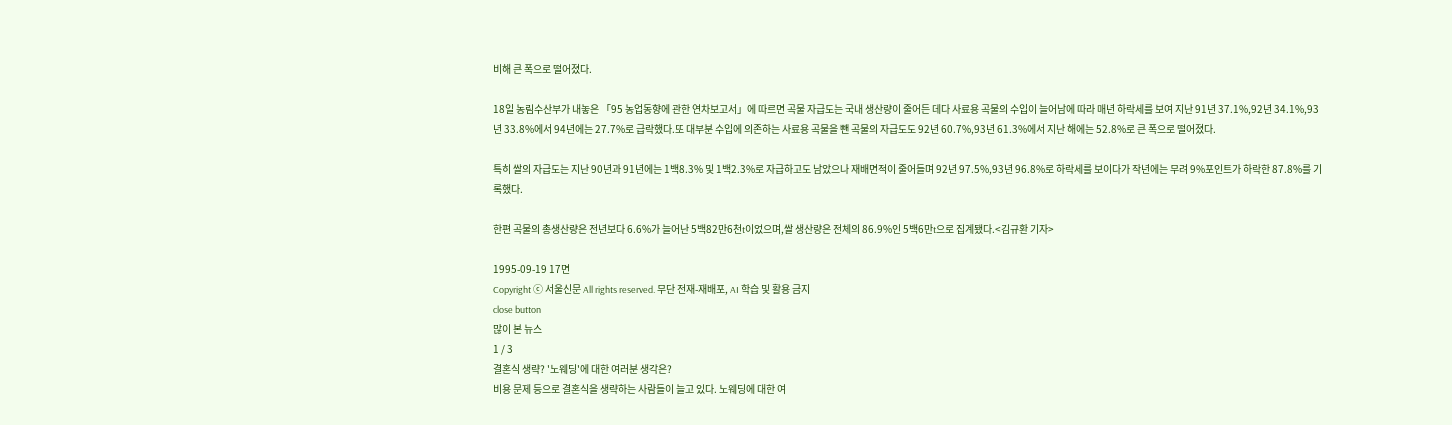비해 큰 폭으로 떨어졌다.

18일 농림수산부가 내놓은 「95 농업동향에 관한 연차보고서」에 따르면 곡물 자급도는 국내 생산량이 줄어든 데다 사료용 곡물의 수입이 늘어남에 따라 매년 하락세를 보여 지난 91년 37.1%,92년 34.1%,93년 33.8%에서 94년에는 27.7%로 급락했다.또 대부분 수입에 의존하는 사료용 곡물을 뺀 곡물의 자급도도 92년 60.7%,93년 61.3%에서 지난 해에는 52.8%로 큰 폭으로 떨어졌다.

특히 쌀의 자급도는 지난 90년과 91년에는 1백8.3% 및 1백2.3%로 자급하고도 남았으나 재배면적이 줄어들며 92년 97.5%,93년 96.8%로 하락세를 보이다가 작년에는 무려 9%포인트가 하락한 87.8%를 기록했다.

한편 곡물의 총생산량은 전년보다 6.6%가 늘어난 5백82만6천t이었으며,쌀 생산량은 전체의 86.9%인 5백6만t으로 집계됐다.<김규환 기자>

1995-09-19 17면
Copyright ⓒ 서울신문 All rights reserved. 무단 전재-재배포, AI 학습 및 활용 금지
close button
많이 본 뉴스
1 / 3
결혼식 생략? '노웨딩'에 대한 여러분 생각은?
비용 문제 등으로 결혼식을 생략하는 사람들이 늘고 있다. 노웨딩에 대한 여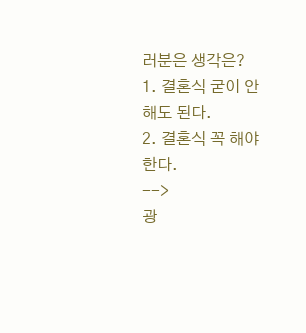러분은 생각은?
1. 결혼식 굳이 안해도 된다.
2. 결혼식 꼭 해야 한다.
-->
광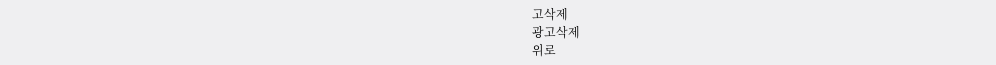고삭제
광고삭제
위로